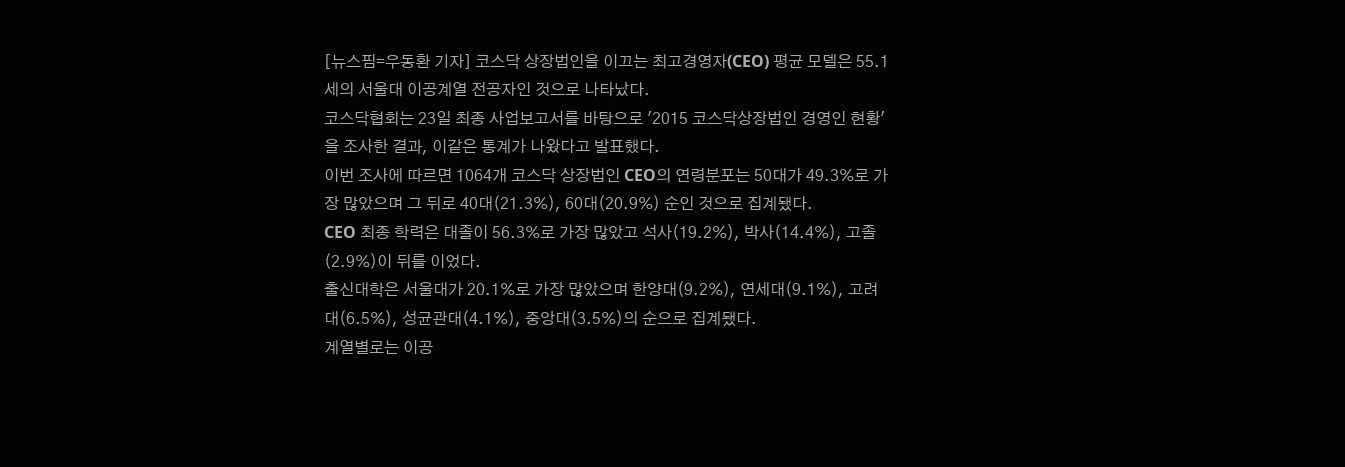[뉴스핌=우동환 기자] 코스닥 상장법인을 이끄는 최고경영자(CEO) 평균 모델은 55.1세의 서울대 이공계열 전공자인 것으로 나타났다.
코스닥협회는 23일 최종 사업보고서를 바탕으로 '2015 코스닥상장법인 경영인 현황'을 조사한 결과, 이같은 통계가 나왔다고 발표했다.
이번 조사에 따르면 1064개 코스닥 상장법인 CEO의 연령분포는 50대가 49.3%로 가장 많았으며 그 뒤로 40대(21.3%), 60대(20.9%) 순인 것으로 집계됐다.
CEO 최종 학력은 대졸이 56.3%로 가장 많았고 석사(19.2%), 박사(14.4%), 고졸(2.9%)이 뒤를 이었다.
출신대학은 서울대가 20.1%로 가장 많았으며 한양대(9.2%), 연세대(9.1%), 고려대(6.5%), 성균관대(4.1%), 중앙대(3.5%)의 순으로 집계됐다.
계열별로는 이공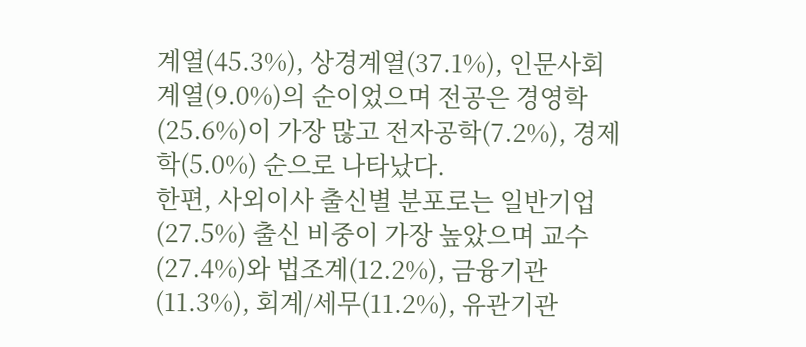계열(45.3%), 상경계열(37.1%), 인문사회계열(9.0%)의 순이었으며 전공은 경영학(25.6%)이 가장 많고 전자공학(7.2%), 경제학(5.0%) 순으로 나타났다.
한편, 사외이사 출신별 분포로는 일반기업(27.5%) 출신 비중이 가장 높았으며 교수(27.4%)와 법조계(12.2%), 금융기관(11.3%), 회계/세무(11.2%), 유관기관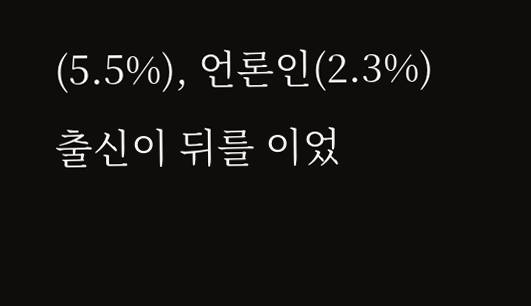(5.5%), 언론인(2.3%) 출신이 뒤를 이었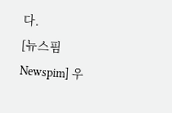다.
[뉴스핌 Newspim] 우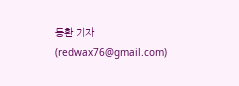동환 기자 (redwax76@gmail.com)